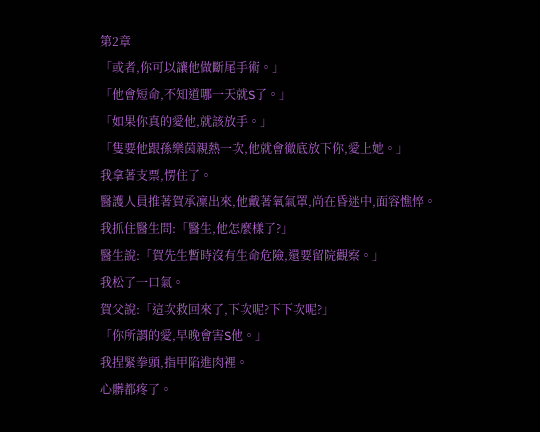第2章
「或者,你可以讓他做斷尾手術。」
「他會短命,不知道哪一天就S了。」
「如果你真的愛他,就該放手。」
「隻要他跟孫樂茵親熱一次,他就會徹底放下你,愛上她。」
我拿著支票,愣住了。
醫護人員推著賀承凜出來,他戴著氧氣罩,尚在昏迷中,面容憔悴。
我抓住醫生問:「醫生,他怎麼樣了?」
醫生說:「賀先生暫時沒有生命危險,還要留院觀察。」
我松了一口氣。
賀父說:「這次救回來了,下次呢?下下次呢?」
「你所謂的愛,早晚會害S他。」
我捏緊拳頭,指甲陷進肉裡。
心髒都疼了。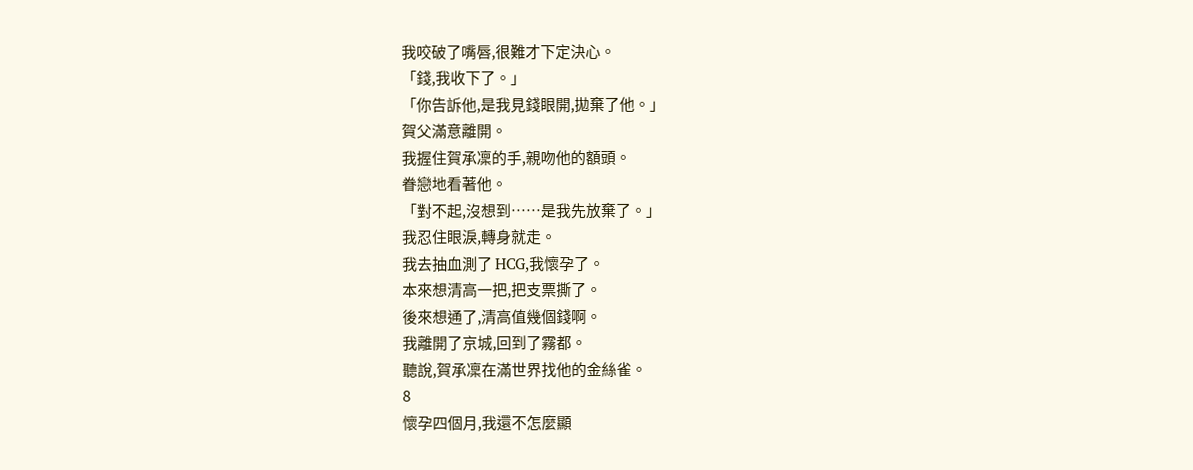我咬破了嘴唇,很難才下定決心。
「錢,我收下了。」
「你告訴他,是我見錢眼開,拋棄了他。」
賀父滿意離開。
我握住賀承凜的手,親吻他的額頭。
眷戀地看著他。
「對不起,沒想到……是我先放棄了。」
我忍住眼淚,轉身就走。
我去抽血測了 HCG,我懷孕了。
本來想清高一把,把支票撕了。
後來想通了,清高值幾個錢啊。
我離開了京城,回到了霧都。
聽說,賀承凜在滿世界找他的金絲雀。
8
懷孕四個月,我還不怎麼顯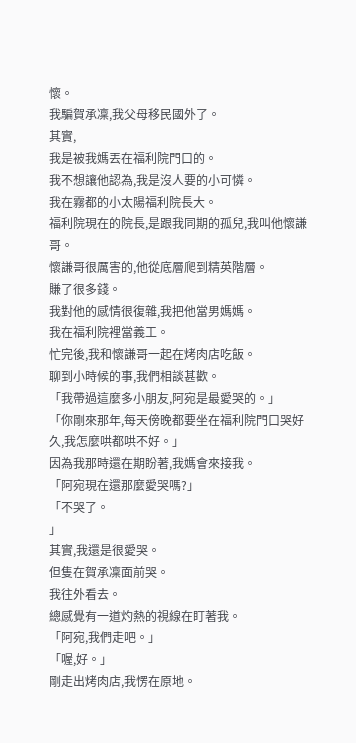懷。
我騙賀承凜,我父母移民國外了。
其實,
我是被我媽丟在福利院門口的。
我不想讓他認為,我是沒人要的小可憐。
我在霧都的小太陽福利院長大。
福利院現在的院長,是跟我同期的孤兒,我叫他懷謙哥。
懷謙哥很厲害的,他從底層爬到精英階層。
賺了很多錢。
我對他的感情很復雜,我把他當男媽媽。
我在福利院裡當義工。
忙完後,我和懷謙哥一起在烤肉店吃飯。
聊到小時候的事,我們相談甚歡。
「我帶過這麼多小朋友,阿宛是最愛哭的。」
「你剛來那年,每天傍晚都要坐在福利院門口哭好久,我怎麼哄都哄不好。」
因為我那時還在期盼著,我媽會來接我。
「阿宛現在還那麼愛哭嗎?」
「不哭了。
」
其實,我還是很愛哭。
但隻在賀承凜面前哭。
我往外看去。
總感覺有一道灼熱的視線在盯著我。
「阿宛,我們走吧。」
「喔,好。」
剛走出烤肉店,我愣在原地。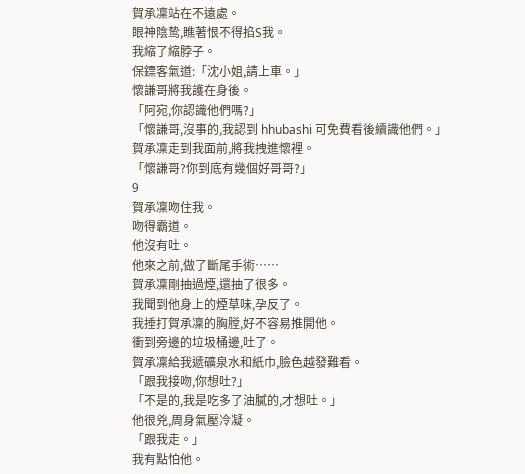賀承凜站在不遠處。
眼神陰鸷,瞧著恨不得掐S我。
我縮了縮脖子。
保鏢客氣道:「沈小姐,請上車。」
懷謙哥將我護在身後。
「阿宛,你認識他們嗎?」
「懷謙哥,沒事的,我認到 hhubashi 可免費看後續識他們。」
賀承凜走到我面前,將我拽進懷裡。
「懷謙哥?你到底有幾個好哥哥?」
9
賀承凜吻住我。
吻得霸道。
他沒有吐。
他來之前,做了斷尾手術……
賀承凜剛抽過煙,還抽了很多。
我聞到他身上的煙草味,孕反了。
我捶打賀承凜的胸膛,好不容易推開他。
衝到旁邊的垃圾桶邊,吐了。
賀承凜給我遞礦泉水和紙巾,臉色越發難看。
「跟我接吻,你想吐?」
「不是的,我是吃多了油膩的,才想吐。」
他很兇,周身氣壓冷凝。
「跟我走。」
我有點怕他。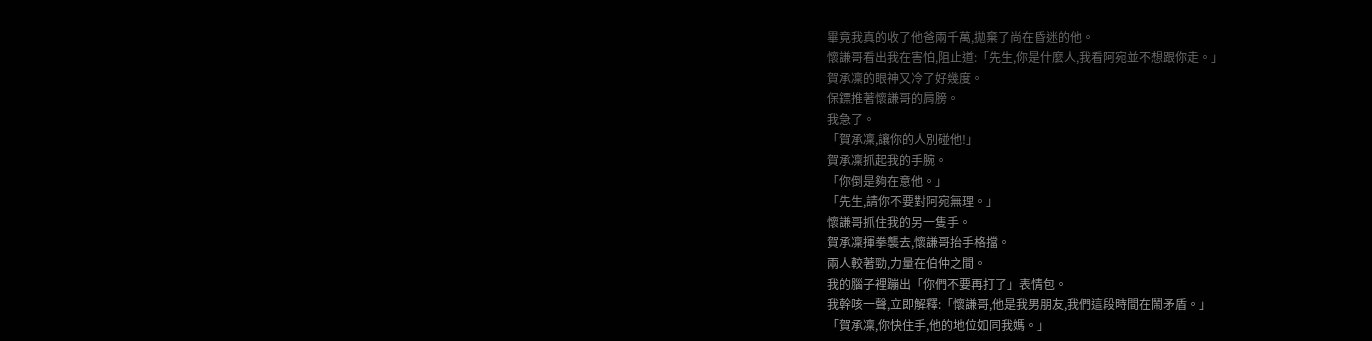畢竟我真的收了他爸兩千萬,拋棄了尚在昏迷的他。
懷謙哥看出我在害怕,阻止道:「先生,你是什麼人,我看阿宛並不想跟你走。」
賀承凜的眼神又冷了好幾度。
保鏢推著懷謙哥的肩膀。
我急了。
「賀承凜,讓你的人別碰他!」
賀承凜抓起我的手腕。
「你倒是夠在意他。」
「先生,請你不要對阿宛無理。」
懷謙哥抓住我的另一隻手。
賀承凜揮拳襲去,懷謙哥抬手格擋。
兩人較著勁,力量在伯仲之間。
我的腦子裡蹦出「你們不要再打了」表情包。
我幹咳一聲,立即解釋:「懷謙哥,他是我男朋友,我們這段時間在鬧矛盾。」
「賀承凜,你快住手,他的地位如同我媽。」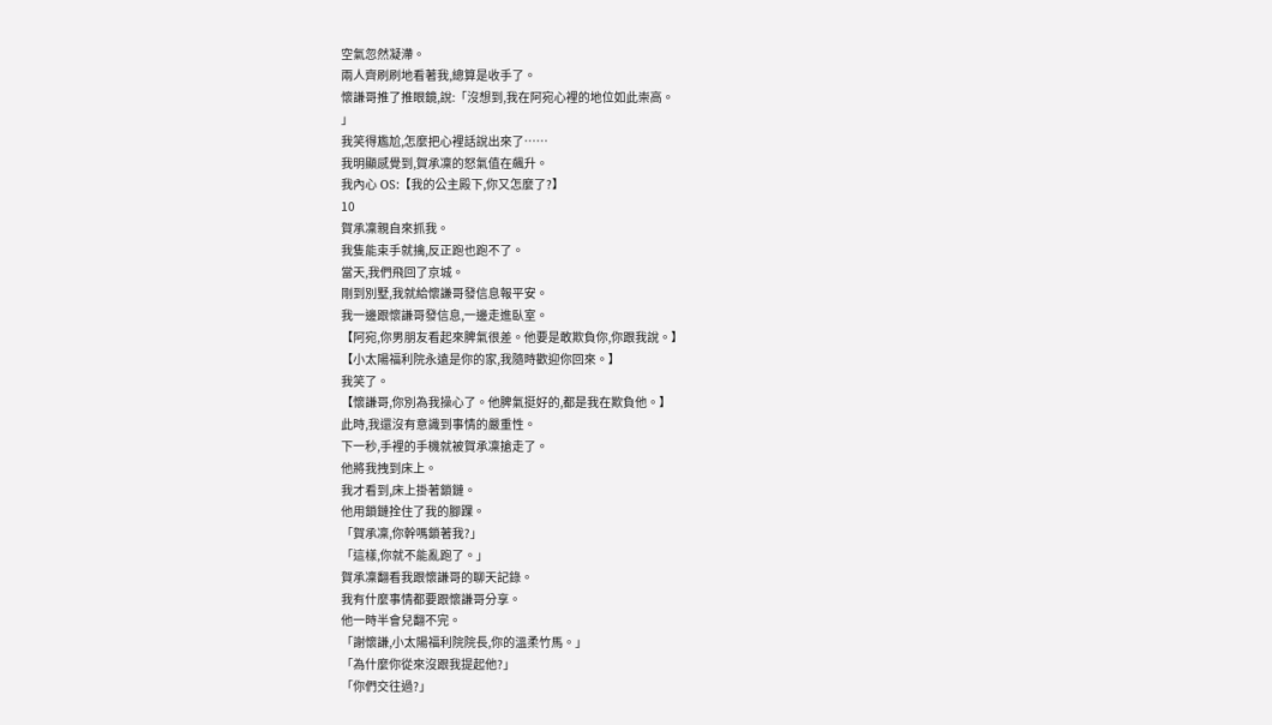空氣忽然凝滯。
兩人齊刷刷地看著我,總算是收手了。
懷謙哥推了推眼鏡,說:「沒想到,我在阿宛心裡的地位如此崇高。
」
我笑得尷尬,怎麼把心裡話說出來了……
我明顯感覺到,賀承凜的怒氣值在飆升。
我內心 OS:【我的公主殿下,你又怎麼了?】
10
賀承凜親自來抓我。
我隻能束手就擒,反正跑也跑不了。
當天,我們飛回了京城。
剛到別墅,我就給懷謙哥發信息報平安。
我一邊跟懷謙哥發信息,一邊走進臥室。
【阿宛,你男朋友看起來脾氣很差。他要是敢欺負你,你跟我說。】
【小太陽福利院永遠是你的家,我隨時歡迎你回來。】
我笑了。
【懷謙哥,你別為我操心了。他脾氣挺好的,都是我在欺負他。】
此時,我還沒有意識到事情的嚴重性。
下一秒,手裡的手機就被賀承凜搶走了。
他將我拽到床上。
我才看到,床上掛著鎖鏈。
他用鎖鏈拴住了我的腳踝。
「賀承凜,你幹嗎鎖著我?」
「這樣,你就不能亂跑了。」
賀承凜翻看我跟懷謙哥的聊天記錄。
我有什麼事情都要跟懷謙哥分享。
他一時半會兒翻不完。
「謝懷謙,小太陽福利院院長,你的溫柔竹馬。」
「為什麼你從來沒跟我提起他?」
「你們交往過?」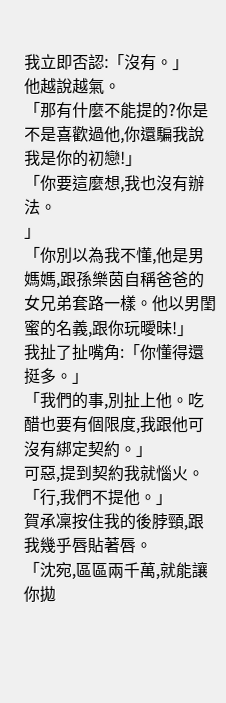我立即否認:「沒有。」
他越說越氣。
「那有什麼不能提的?你是不是喜歡過他,你還騙我說我是你的初戀!」
「你要這麼想,我也沒有辦法。
」
「你別以為我不懂,他是男媽媽,跟孫樂茵自稱爸爸的女兄弟套路一樣。他以男閨蜜的名義,跟你玩曖昧!」
我扯了扯嘴角:「你懂得還挺多。」
「我們的事,別扯上他。吃醋也要有個限度,我跟他可沒有綁定契約。」
可惡,提到契約我就惱火。
「行,我們不提他。」
賀承凜按住我的後脖頸,跟我幾乎唇貼著唇。
「沈宛,區區兩千萬,就能讓你拋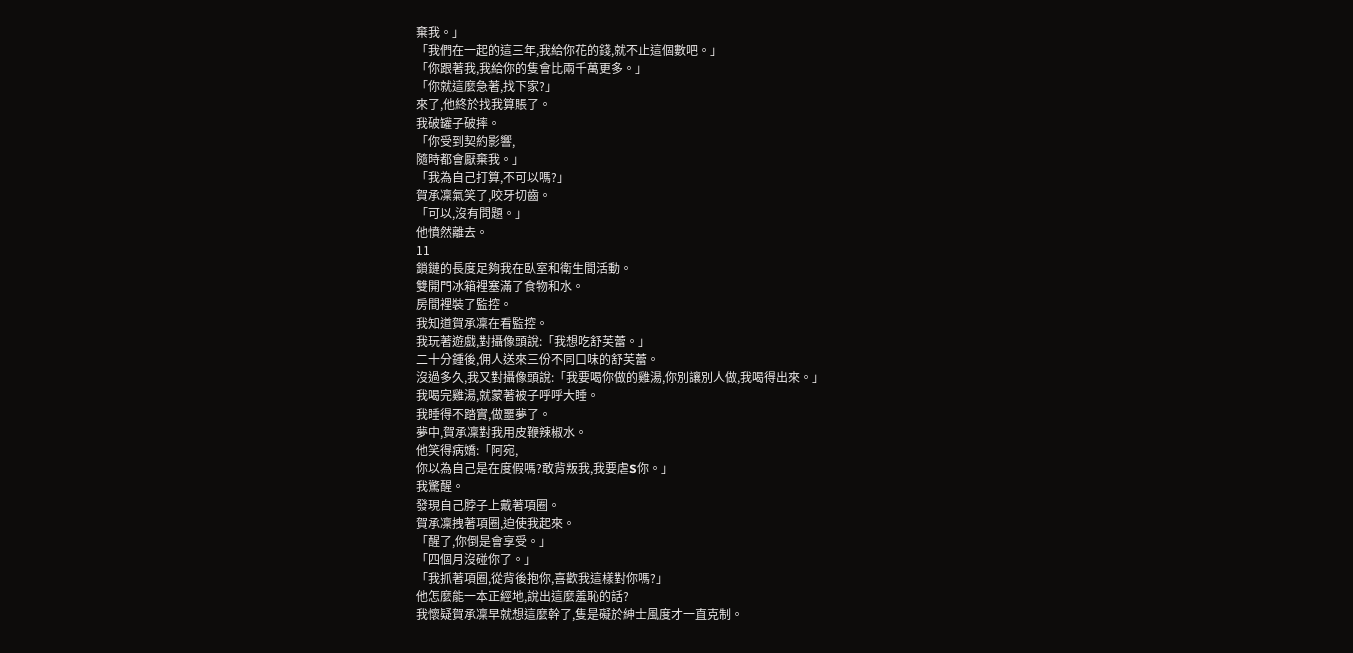棄我。」
「我們在一起的這三年,我給你花的錢,就不止這個數吧。」
「你跟著我,我給你的隻會比兩千萬更多。」
「你就這麼急著,找下家?」
來了,他終於找我算賬了。
我破罐子破摔。
「你受到契約影響,
隨時都會厭棄我。」
「我為自己打算,不可以嗎?」
賀承凜氣笑了,咬牙切齒。
「可以,沒有問題。」
他憤然離去。
11
鎖鏈的長度足夠我在臥室和衛生間活動。
雙開門冰箱裡塞滿了食物和水。
房間裡裝了監控。
我知道賀承凜在看監控。
我玩著遊戲,對攝像頭說:「我想吃舒芙蕾。」
二十分鍾後,佣人送來三份不同口味的舒芙蕾。
沒過多久,我又對攝像頭說:「我要喝你做的雞湯,你別讓別人做,我喝得出來。」
我喝完雞湯,就蒙著被子呼呼大睡。
我睡得不踏實,做噩夢了。
夢中,賀承凜對我用皮鞭辣椒水。
他笑得病嬌:「阿宛,
你以為自己是在度假嗎?敢背叛我,我要虐S你。」
我驚醒。
發現自己脖子上戴著項圈。
賀承凜拽著項圈,迫使我起來。
「醒了,你倒是會享受。」
「四個月沒碰你了。」
「我抓著項圈,從背後抱你,喜歡我這樣對你嗎?」
他怎麼能一本正經地,說出這麼羞恥的話?
我懷疑賀承凜早就想這麼幹了,隻是礙於紳士風度才一直克制。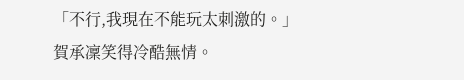「不行,我現在不能玩太刺激的。」
賀承凜笑得冷酷無情。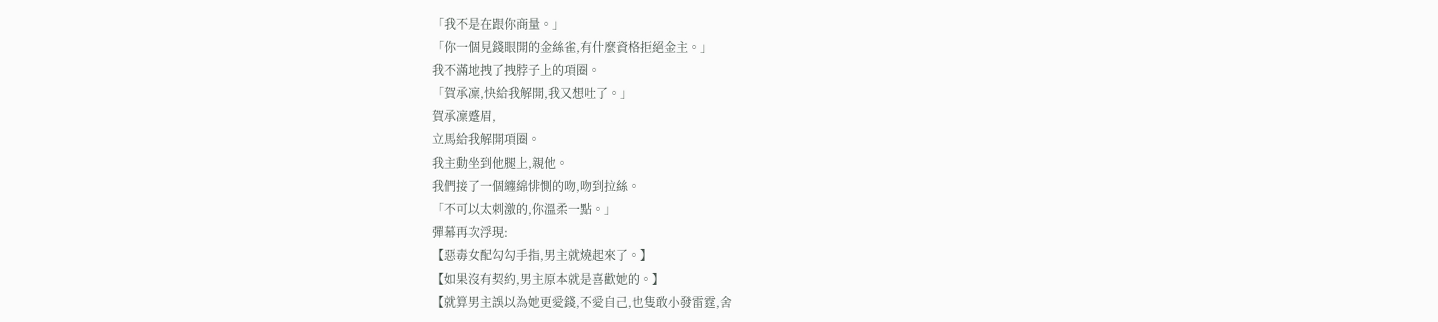「我不是在跟你商量。」
「你一個見錢眼開的金絲雀,有什麼資格拒絕金主。」
我不滿地拽了拽脖子上的項圈。
「賀承凜,快給我解開,我又想吐了。」
賀承凜蹙眉,
立馬給我解開項圈。
我主動坐到他腿上,親他。
我們接了一個纏綿悱惻的吻,吻到拉絲。
「不可以太刺激的,你溫柔一點。」
彈幕再次浮現:
【惡毒女配勾勾手指,男主就燒起來了。】
【如果沒有契約,男主原本就是喜歡她的。】
【就算男主誤以為她更愛錢,不愛自己,也隻敢小發雷霆,舍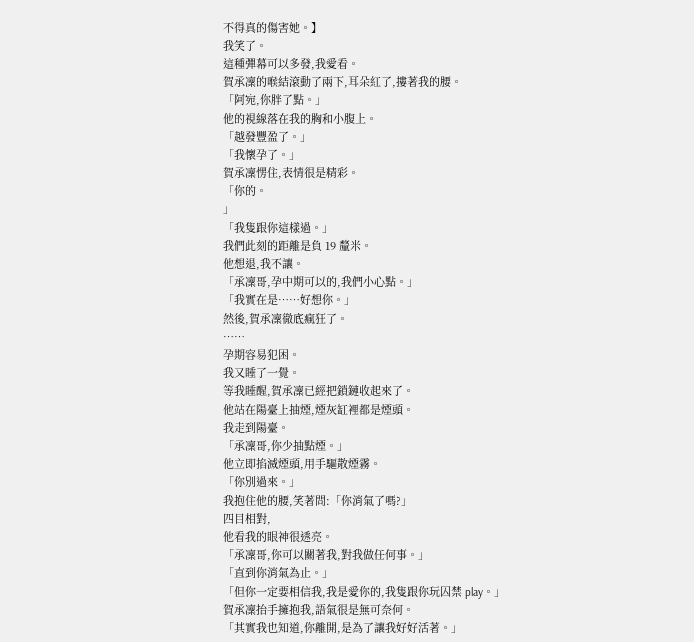不得真的傷害她。】
我笑了。
這種彈幕可以多發,我愛看。
賀承凜的喉結滾動了兩下,耳朵紅了,摟著我的腰。
「阿宛,你胖了點。」
他的視線落在我的胸和小腹上。
「越發豐盈了。」
「我懷孕了。」
賀承凜愣住,表情很是精彩。
「你的。
」
「我隻跟你這樣過。」
我們此刻的距離是負 19 釐米。
他想退,我不讓。
「承凜哥,孕中期可以的,我們小心點。」
「我實在是……好想你。」
然後,賀承凜徹底瘋狂了。
……
孕期容易犯困。
我又睡了一覺。
等我睡醒,賀承凜已經把鎖鏈收起來了。
他站在陽臺上抽煙,煙灰缸裡都是煙頭。
我走到陽臺。
「承凜哥,你少抽點煙。」
他立即掐滅煙頭,用手驅散煙霧。
「你別過來。」
我抱住他的腰,笑著問:「你消氣了嗎?」
四目相對,
他看我的眼神很透亮。
「承凜哥,你可以關著我,對我做任何事。」
「直到你消氣為止。」
「但你一定要相信我,我是愛你的,我隻跟你玩囚禁 play。」
賀承凜抬手擁抱我,語氣很是無可奈何。
「其實我也知道,你離開,是為了讓我好好活著。」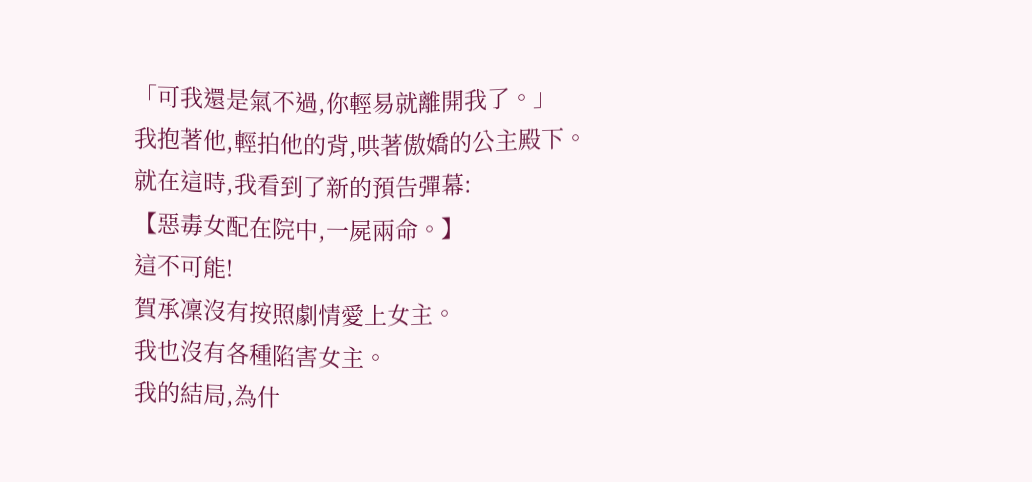「可我還是氣不過,你輕易就離開我了。」
我抱著他,輕拍他的背,哄著傲嬌的公主殿下。
就在這時,我看到了新的預告彈幕:
【惡毒女配在院中,一屍兩命。】
這不可能!
賀承凜沒有按照劇情愛上女主。
我也沒有各種陷害女主。
我的結局,為什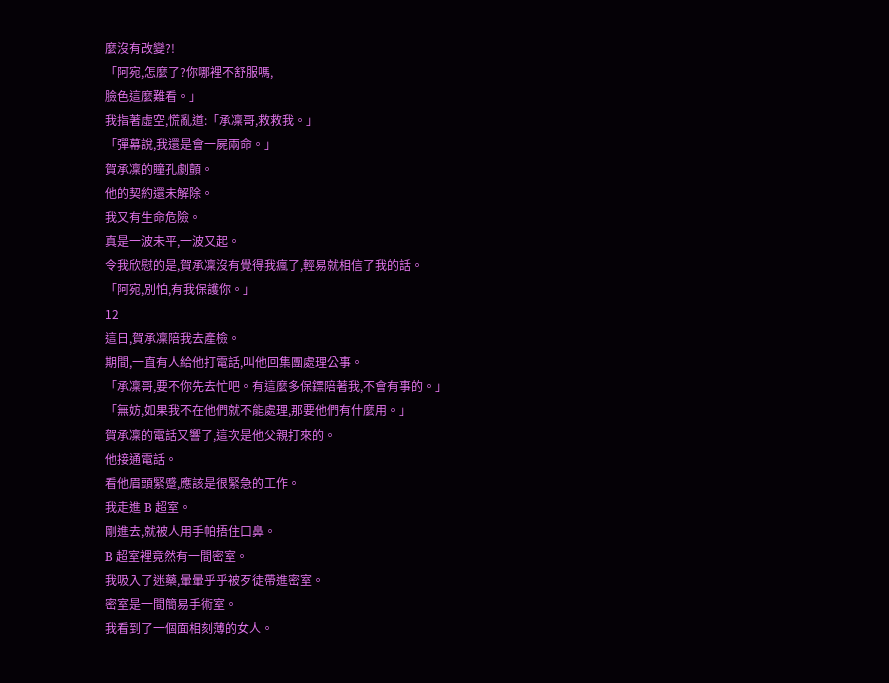麼沒有改變?!
「阿宛,怎麼了?你哪裡不舒服嗎,
臉色這麼難看。」
我指著虛空,慌亂道:「承凜哥,救救我。」
「彈幕說,我還是會一屍兩命。」
賀承凜的瞳孔劇顫。
他的契約還未解除。
我又有生命危險。
真是一波未平,一波又起。
令我欣慰的是,賀承凜沒有覺得我瘋了,輕易就相信了我的話。
「阿宛,別怕,有我保護你。」
12
這日,賀承凜陪我去產檢。
期間,一直有人給他打電話,叫他回集團處理公事。
「承凜哥,要不你先去忙吧。有這麼多保鏢陪著我,不會有事的。」
「無妨,如果我不在他們就不能處理,那要他們有什麼用。」
賀承凜的電話又響了,這次是他父親打來的。
他接通電話。
看他眉頭緊蹙,應該是很緊急的工作。
我走進 B 超室。
剛進去,就被人用手帕捂住口鼻。
B 超室裡竟然有一間密室。
我吸入了迷藥,暈暈乎乎被歹徒帶進密室。
密室是一間簡易手術室。
我看到了一個面相刻薄的女人。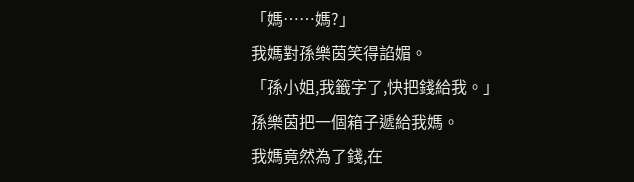「媽……媽?」
我媽對孫樂茵笑得諂媚。
「孫小姐,我籤字了,快把錢給我。」
孫樂茵把一個箱子遞給我媽。
我媽竟然為了錢,在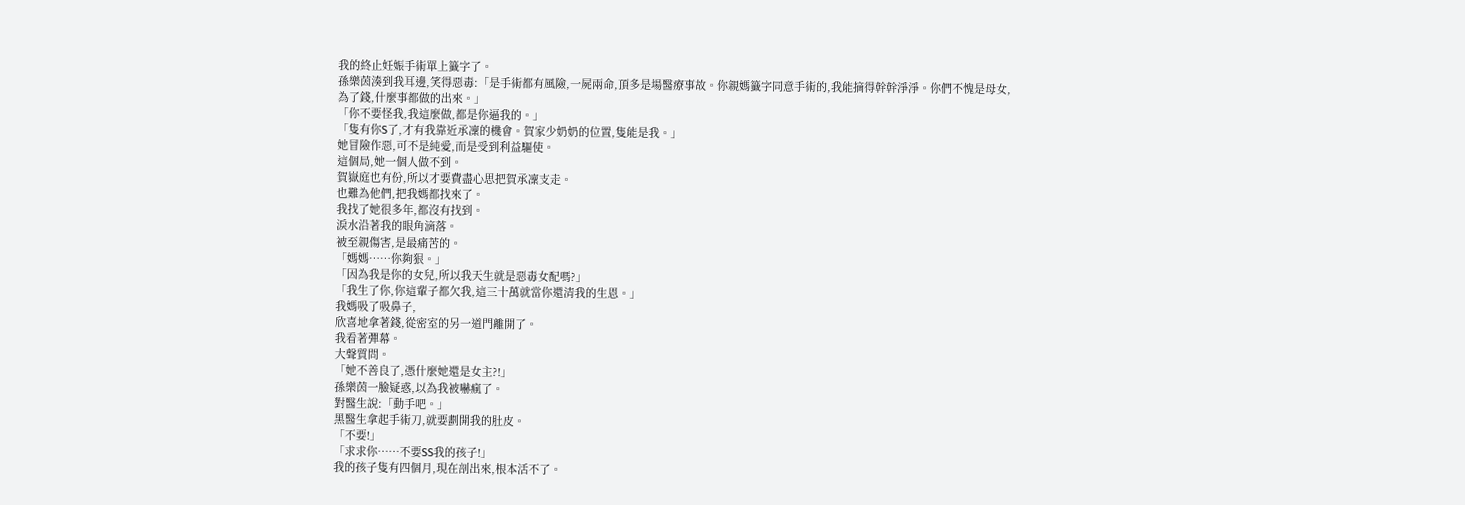我的終止妊娠手術單上籤字了。
孫樂茵湊到我耳邊,笑得惡毒:「是手術都有風險,一屍兩命,頂多是場醫療事故。你親媽籤字同意手術的,我能摘得幹幹淨淨。你們不愧是母女,
為了錢,什麼事都做的出來。」
「你不要怪我,我這麼做,都是你逼我的。」
「隻有你S了,才有我靠近承凜的機會。賀家少奶奶的位置,隻能是我。」
她冒險作惡,可不是純愛,而是受到利益驅使。
這個局,她一個人做不到。
賀嶽庭也有份,所以才要費盡心思把賀承凜支走。
也難為他們,把我媽都找來了。
我找了她很多年,都沒有找到。
淚水沿著我的眼角滴落。
被至親傷害,是最痛苦的。
「媽媽……你夠狠。」
「因為我是你的女兒,所以我天生就是惡毒女配嗎?」
「我生了你,你這輩子都欠我,這三十萬就當你還清我的生恩。」
我媽吸了吸鼻子,
欣喜地拿著錢,從密室的另一道門離開了。
我看著彈幕。
大聲質問。
「她不善良了,憑什麼她還是女主?!」
孫樂茵一臉疑惑,以為我被嚇瘋了。
對醫生說:「動手吧。」
黑醫生拿起手術刀,就要劃開我的肚皮。
「不要!」
「求求你……不要SS我的孩子!」
我的孩子隻有四個月,現在剖出來,根本活不了。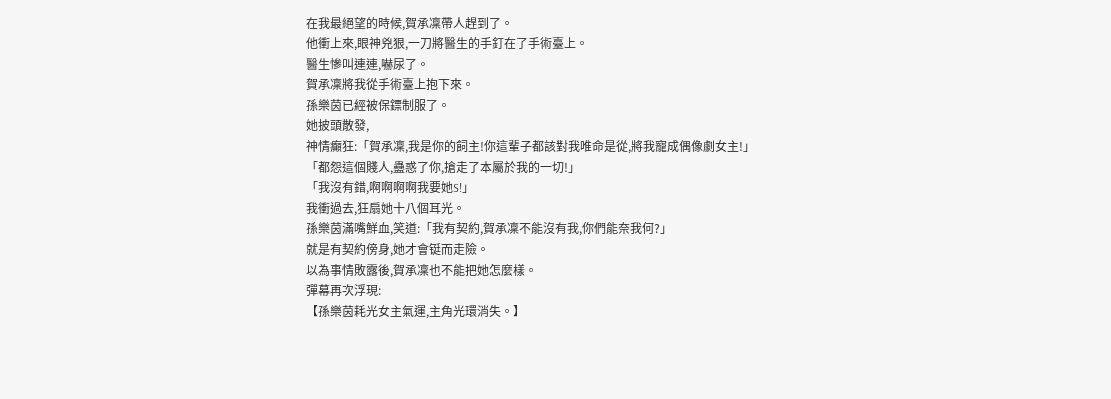在我最絕望的時候,賀承凜帶人趕到了。
他衝上來,眼神兇狠,一刀將醫生的手釘在了手術臺上。
醫生慘叫連連,嚇尿了。
賀承凜將我從手術臺上抱下來。
孫樂茵已經被保鏢制服了。
她披頭散發,
神情癲狂:「賀承凜,我是你的飼主!你這輩子都該對我唯命是從,將我寵成偶像劇女主!」
「都怨這個賤人,蠱惑了你,搶走了本屬於我的一切!」
「我沒有錯,啊啊啊啊我要她S!」
我衝過去,狂扇她十八個耳光。
孫樂茵滿嘴鮮血,笑道:「我有契約,賀承凜不能沒有我,你們能奈我何?」
就是有契約傍身,她才會铤而走險。
以為事情敗露後,賀承凜也不能把她怎麼樣。
彈幕再次浮現:
【孫樂茵耗光女主氣運,主角光環消失。】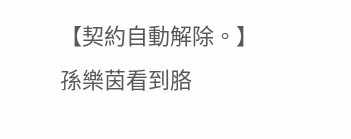【契約自動解除。】
孫樂茵看到胳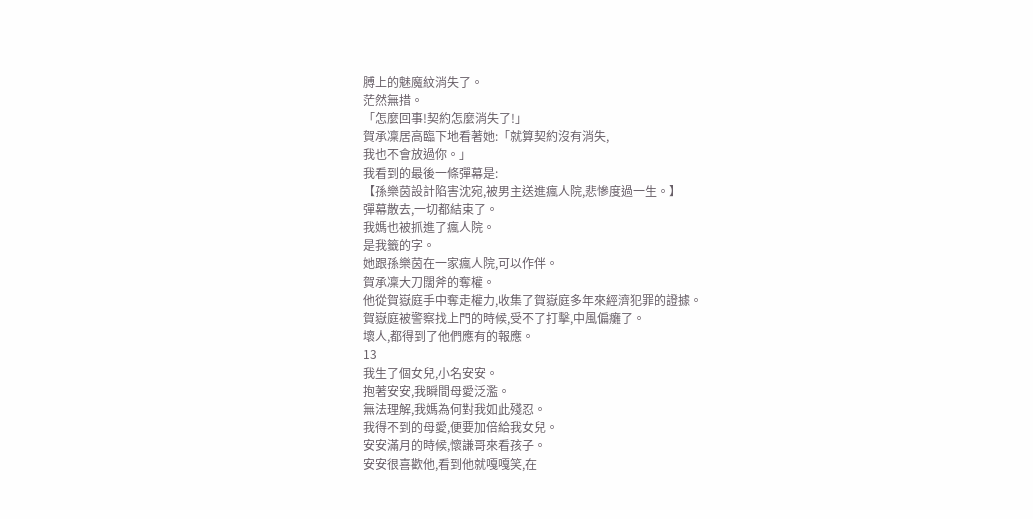膊上的魅魔紋消失了。
茫然無措。
「怎麼回事!契約怎麼消失了!」
賀承凜居高臨下地看著她:「就算契約沒有消失,
我也不會放過你。」
我看到的最後一條彈幕是:
【孫樂茵設計陷害沈宛,被男主送進瘋人院,悲慘度過一生。】
彈幕散去,一切都結束了。
我媽也被抓進了瘋人院。
是我籤的字。
她跟孫樂茵在一家瘋人院,可以作伴。
賀承凜大刀闊斧的奪權。
他從賀嶽庭手中奪走權力,收集了賀嶽庭多年來經濟犯罪的證據。
賀嶽庭被警察找上門的時候,受不了打擊,中風偏癱了。
壞人,都得到了他們應有的報應。
13
我生了個女兒,小名安安。
抱著安安,我瞬間母愛泛濫。
無法理解,我媽為何對我如此殘忍。
我得不到的母愛,便要加倍給我女兒。
安安滿月的時候,懷謙哥來看孩子。
安安很喜歡他,看到他就嘎嘎笑,在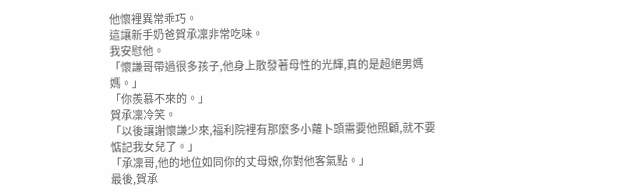他懷裡異常乖巧。
這讓新手奶爸賀承凜非常吃味。
我安慰他。
「懷謙哥帶過很多孩子,他身上散發著母性的光輝,真的是超絕男媽媽。」
「你羨慕不來的。」
賀承凜冷笑。
「以後讓謝懷謙少來,福利院裡有那麼多小蘿卜頭需要他照顧,就不要惦記我女兒了。」
「承凜哥,他的地位如同你的丈母娘,你對他客氣點。」
最後,賀承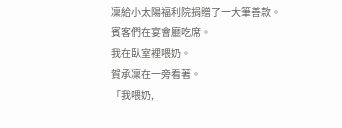凜給小太陽福利院捐贈了一大筆善款。
賓客們在宴會廳吃席。
我在臥室裡喂奶。
賀承凜在一旁看著。
「我喂奶,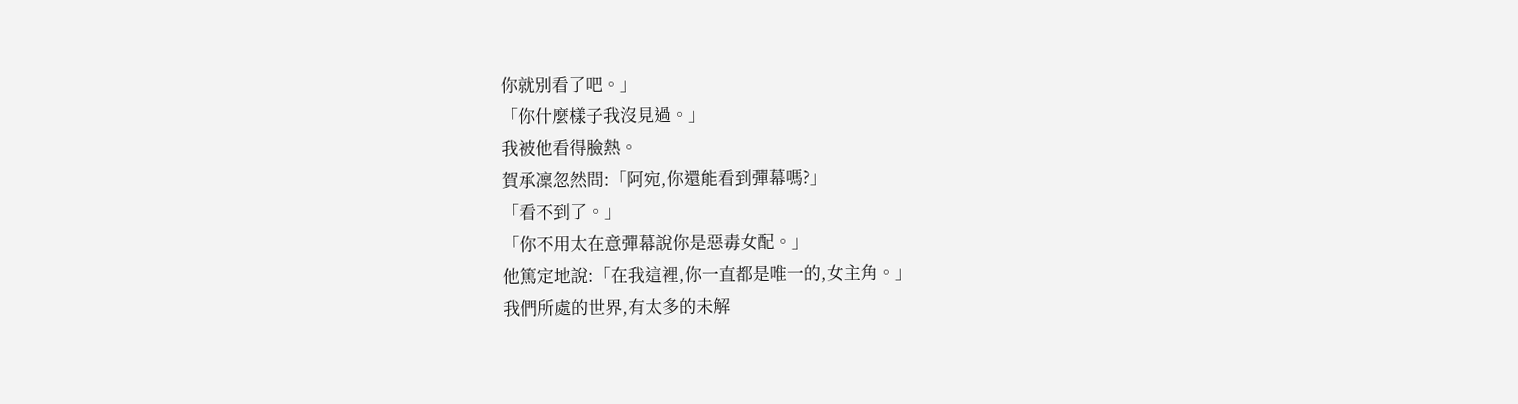你就別看了吧。」
「你什麼樣子我沒見過。」
我被他看得臉熱。
賀承凜忽然問:「阿宛,你還能看到彈幕嗎?」
「看不到了。」
「你不用太在意彈幕說你是惡毒女配。」
他篤定地說:「在我這裡,你一直都是唯一的,女主角。」
我們所處的世界,有太多的未解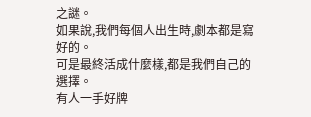之謎。
如果說,我們每個人出生時,劇本都是寫好的。
可是最終活成什麼樣,都是我們自己的選擇。
有人一手好牌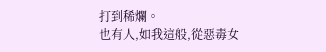打到稀爛。
也有人,如我這般,從惡毒女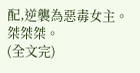配,逆襲為惡毒女主。
桀桀桀。
(全文完)